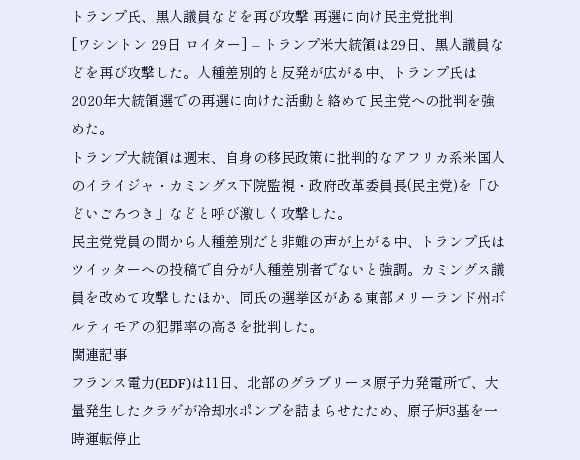トランプ氏、黒人議員などを再び攻撃 再選に向け民主党批判
[ワシントン 29日 ロイター] – トランプ米大統領は29日、黒人議員などを再び攻撃した。人種差別的と反発が広がる中、トランプ氏は2020年大統領選での再選に向けた活動と絡めて民主党への批判を強めた。
トランプ大統領は週末、自身の移民政策に批判的なアフリカ系米国人のイライジャ・カミングス下院監視・政府改革委員長(民主党)を「ひどいごろつき」などと呼び激しく攻撃した。
民主党党員の間から人種差別だと非難の声が上がる中、トランプ氏はツイッターへの投稿で自分が人種差別者でないと強調。カミングス議員を改めて攻撃したほか、同氏の選挙区がある東部メリーランド州ボルティモアの犯罪率の高さを批判した。
関連記事
フランス電力(EDF)は11日、北部のグラブリーヌ原子力発電所で、大量発生したクラゲが冷却水ポンプを詰まらせたため、原子炉3基を一時運転停止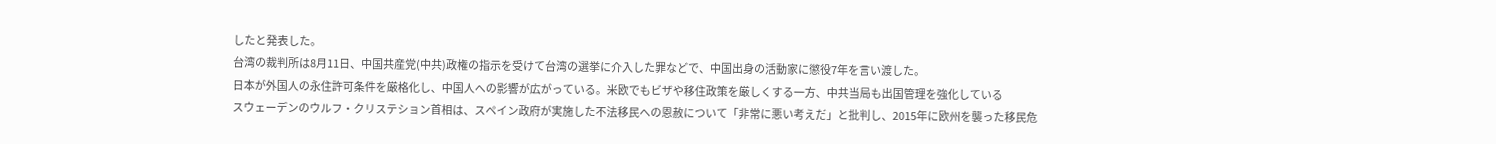したと発表した。
台湾の裁判所は8月11日、中国共産党(中共)政権の指示を受けて台湾の選挙に介入した罪などで、中国出身の活動家に懲役7年を言い渡した。
日本が外国人の永住許可条件を厳格化し、中国人への影響が広がっている。米欧でもビザや移住政策を厳しくする一方、中共当局も出国管理を強化している
スウェーデンのウルフ・クリステション首相は、スペイン政府が実施した不法移民への恩赦について「非常に悪い考えだ」と批判し、2015年に欧州を襲った移民危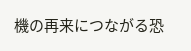機の再来につながる恐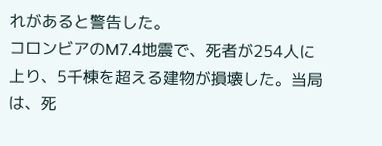れがあると警告した。
コロンビアのM7.4地震で、死者が254人に上り、5千棟を超える建物が損壊した。当局は、死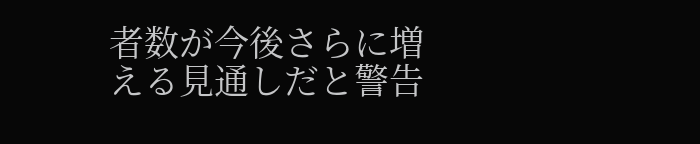者数が今後さらに増える見通しだと警告